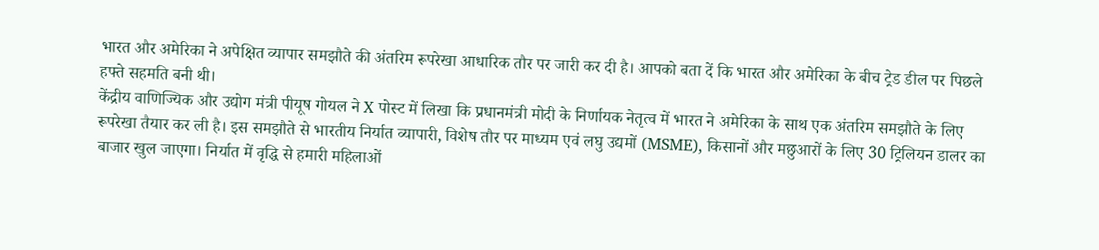भारत और अमेरिका ने अपेक्षित व्यापार समझौते की अंतरिम रूपरेखा आधारिक तौर पर जारी कर दी है। आपको बता दें कि भारत और अमेरिका के बीच ट्रेड डील पर पिछले हफ्ते सहमति बनी थी।
केंद्रीय वाणिज्यिक और उद्योग मंत्री पीयूष गोयल ने X पोस्ट में लिखा कि प्रधानमंत्री मोदी के निर्णायक नेतृत्व में भारत ने अमेरिका के साथ एक अंतरिम समझौते के लिए रूपरेखा तैयार कर ली है। इस समझौते से भारतीय निर्यात व्यापारी, विशेष तौर पर माध्यम एवं लघु उद्यमों (MSME), किसानों और मछुआरों के लिए 30 ट्रिलियन डालर का बाजार खुल जाएगा। निर्यात में वृद्धि से हमारी महिलाओं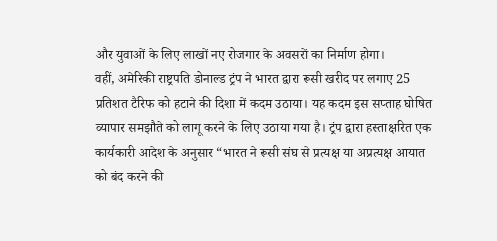और युवाओं के लिए लाखों नए रोजगार के अवसरों का निर्माण होगा।
वहीं, अमेरिकी राष्ट्रपति डोनाल्ड ट्रंप ने भारत द्वारा रूसी खरीद पर लगाए 25 प्रतिशत टैरिफ को हटाने की दिशा में कदम उठाया। यह कदम इस सप्ताह घोषित व्यापार समझौते को लागू करने के लिए उठाया गया है। ट्रंप द्वारा हस्ताक्षरित एक कार्यकारी आदेश के अनुसार “भारत ने रूसी संघ से प्रत्यक्ष या अप्रत्यक्ष आयात को बंद करने की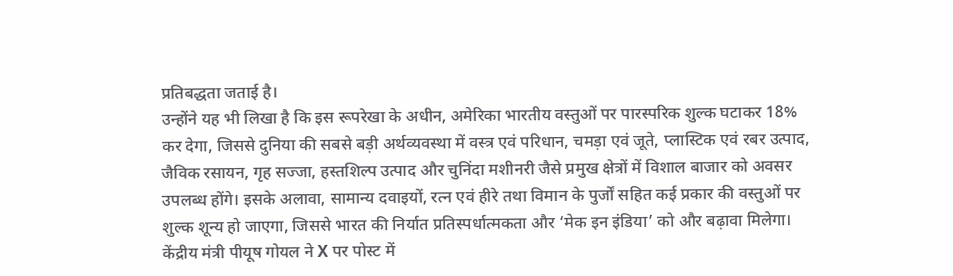प्रतिबद्धता जताई है।
उन्होंने यह भी लिखा है कि इस रूपरेखा के अधीन, अमेरिका भारतीय वस्तुओं पर पारस्परिक शुल्क घटाकर 18% कर देगा, जिससे दुनिया की सबसे बड़ी अर्थव्यवस्था में वस्त्र एवं परिधान, चमड़ा एवं जूते, प्लास्टिक एवं रबर उत्पाद, जैविक रसायन, गृह सज्जा, हस्तशिल्प उत्पाद और चुनिंदा मशीनरी जैसे प्रमुख क्षेत्रों में विशाल बाजार को अवसर उपलब्ध होंगे। इसके अलावा, सामान्य दवाइयों, रत्न एवं हीरे तथा विमान के पुर्जों सहित कई प्रकार की वस्तुओं पर शुल्क शून्य हो जाएगा, जिससे भारत की निर्यात प्रतिस्पर्धात्मकता और ‘मेक इन इंडिया’ को और बढ़ावा मिलेगा।
केंद्रीय मंत्री पीयूष गोयल ने X पर पोस्ट में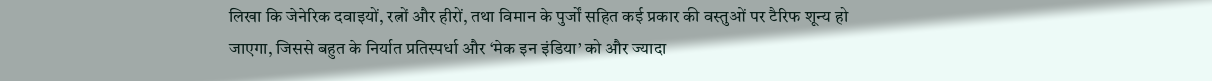लिखा कि जेनेरिक दवाइयों, रत्नों और हीरों, तथा विमान के पुर्जों सहित कई प्रकार की वस्तुओं पर टैरिफ शून्य हो जाएगा, जिससे बहुत के निर्यात प्रतिस्पर्धा और ‘मेक इन इंडिया’ को और ज्यादा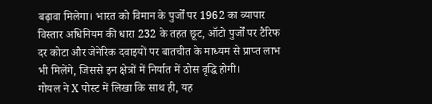बढ़ावा मिलेगा। भारत को विमान के पुर्जों पर 1962 का व्यापार विस्तार अधिनियम की धारा 232 के तहत छूट, ऑटो पुर्जों पर टैरिफ दर कोटा और जेनेरिक दवाइयों पर बातचीत के माध्यम से प्राप्त लाभ भी मिलेंगे, जिससे इन क्षेत्रों में निर्यात में ठोस वृद्धि होगी।
गोयल ने X पोस्ट में लिखा कि साथ ही, यह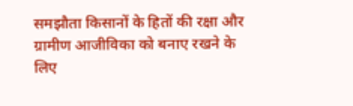समझौता किसानों के हितों की रक्षा और ग्रामीण आजीविका को बनाए रखने के लिए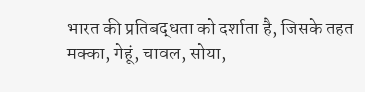भारत की प्रतिबद्धता को दर्शाता है, जिसके तहत मक्का, गेहूं, चावल, सोया,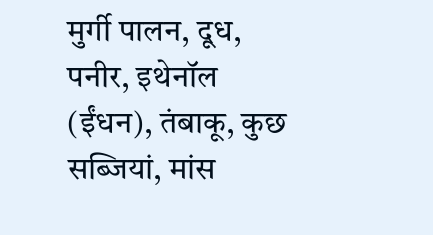मुर्गी पालन, दूध, पनीर, इथेनॉल (ईंधन), तंबाकू, कुछ सब्जियां, मांस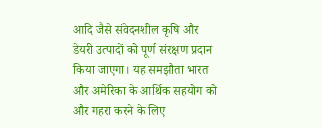आदि जैसे संवेदनशील कृषि और डेयरी उत्पादों को पूर्ण संरक्षण प्रदान किया जाएगा। यह समझौता भारत और अमेरिका के आर्थिक सहयोग को और गहरा करने के लिए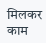मिलकर काम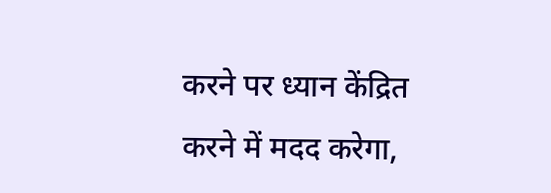करने पर ध्यान केंद्रित करने में मदद करेगा,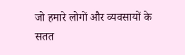जो हमारे लोगों और व्यवसायों के सतत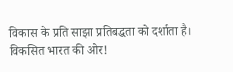विकास के प्रति साझा प्रतिबद्धता को दर्शाता है। विकसित भारत की ओर!